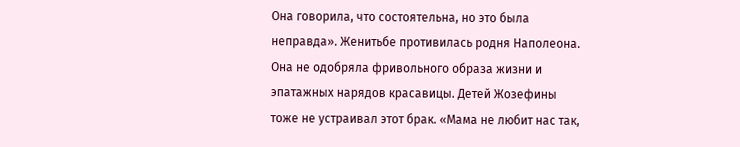Она говорила, что состоятельна, но это была неправда». Женитьбе противилась родня Наполеона. Она не одобряла фривольного образа жизни и эпатажных нарядов красавицы. Детей Жозефины тоже не устраивал этот брак. «Мама не любит нас так,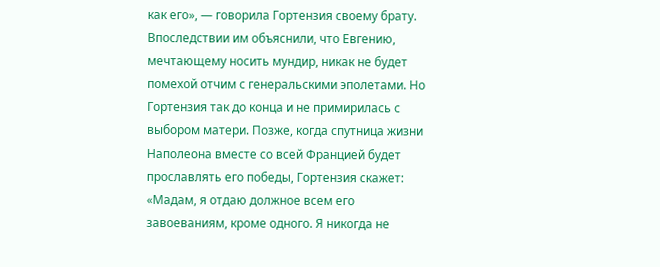как его», — говорила Гортензия своему брату. Впоследствии им объяснили, что Евгению, мечтающему носить мундир, никак не будет помехой отчим с генеральскими эполетами. Но Гортензия так до конца и не примирилась с выбором матери. Позже, когда спутница жизни Наполеона вместе со всей Францией будет прославлять его победы, Гортензия скажет: «Мадам, я отдаю должное всем его завоеваниям, кроме одного. Я никогда не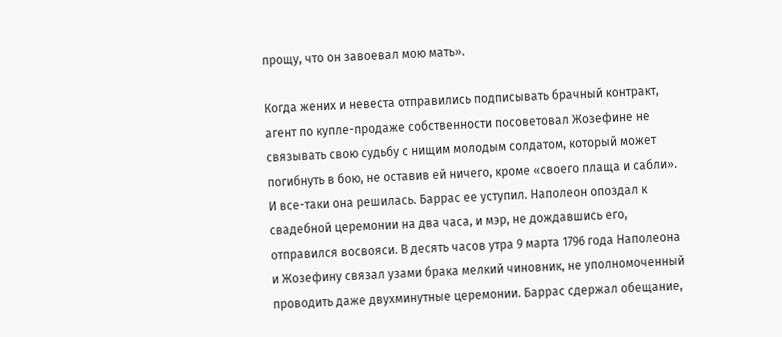прощу, что он завоевал мою мать».

Когда жених и невеста отправились подписывать брачный контракт, агент по купле-продаже собственности посоветовал Жозефине не связывать свою судьбу с нищим молодым солдатом, который может погибнуть в бою, не оставив ей ничего, кроме «своего плаща и сабли». И все-таки она решилась. Баррас ее уступил. Наполеон опоздал к свадебной церемонии на два часа, и мэр, не дождавшись его, отправился восвояси. В десять часов утра 9 марта 1796 года Наполеона и Жозефину связал узами брака мелкий чиновник, не уполномоченный проводить даже двухминутные церемонии. Баррас сдержал обещание,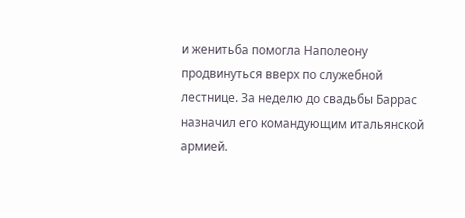и женитьба помогла Наполеону продвинуться вверх по служебной лестнице. За неделю до свадьбы Баррас назначил его командующим итальянской армией.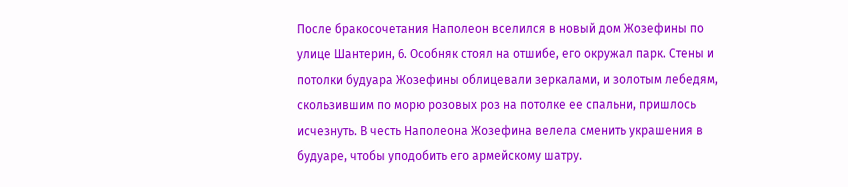После бракосочетания Наполеон вселился в новый дом Жозефины по улице Шантерин, 6. Особняк стоял на отшибе, его окружал парк. Стены и потолки будуара Жозефины облицевали зеркалами, и золотым лебедям, скользившим по морю розовых роз на потолке ее спальни, пришлось исчезнуть. В честь Наполеона Жозефина велела сменить украшения в будуаре, чтобы уподобить его армейскому шатру.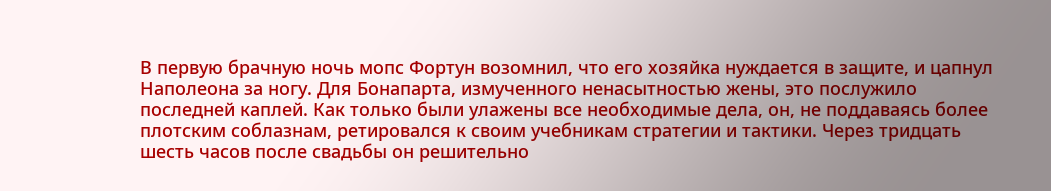В первую брачную ночь мопс Фортун возомнил, что его хозяйка нуждается в защите, и цапнул Наполеона за ногу. Для Бонапарта, измученного ненасытностью жены, это послужило последней каплей. Как только были улажены все необходимые дела, он, не поддаваясь более плотским соблазнам, ретировался к своим учебникам стратегии и тактики. Через тридцать шесть часов после свадьбы он решительно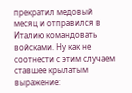прекратил медовый месяц и отправился в Италию командовать войсками. Ну как не соотнести с этим случаем ставшее крылатым выражение: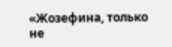«Жозефина, только не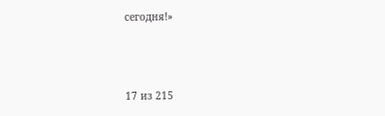сегодня!»



17 из 215